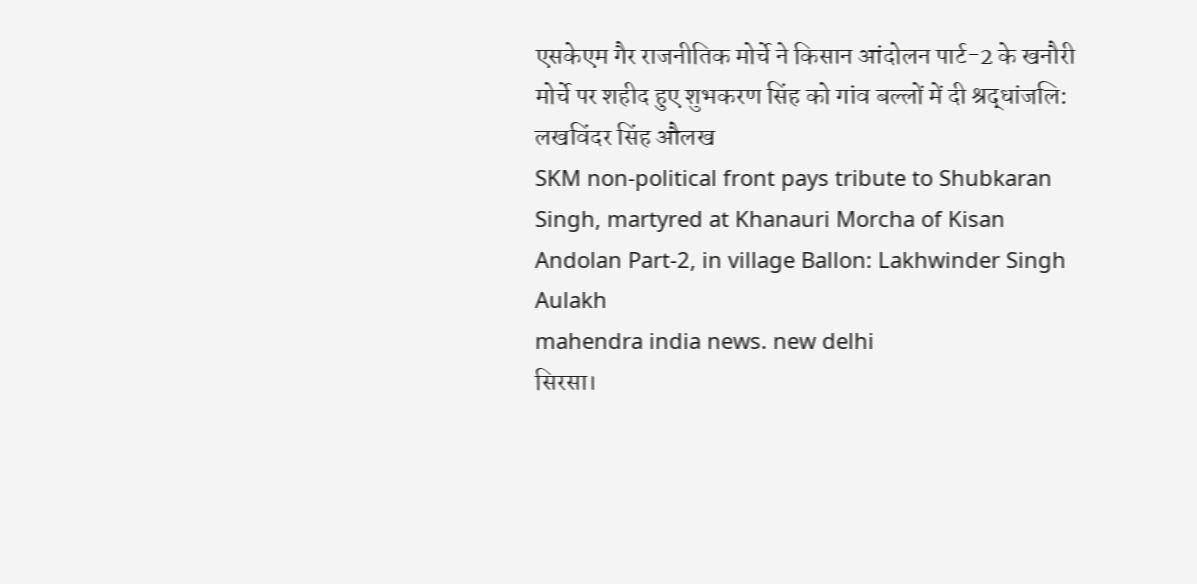एसकेएम गैर राजनीतिक मोर्चे ने किसान आंदोलन पार्ट-2 के खनौरी मोर्चे पर शहीद हुए शुभकरण सिंह को गांव बल्लों में दी श्रद्धांजलि: लखविंदर सिंह औलख
SKM non-political front pays tribute to Shubkaran Singh, martyred at Khanauri Morcha of Kisan Andolan Part-2, in village Ballon: Lakhwinder Singh Aulakh
mahendra india news. new delhi
सिरसा।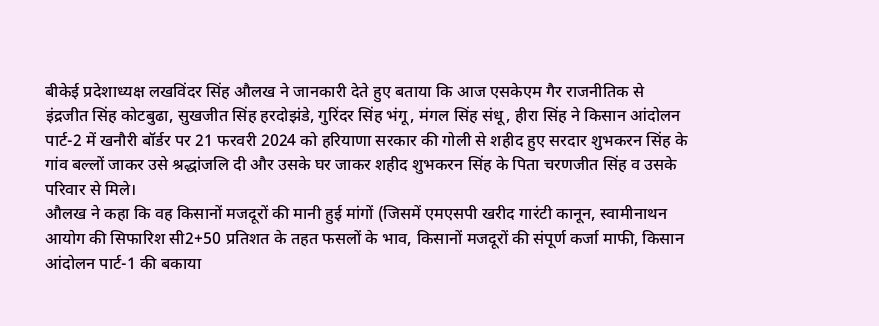बीकेई प्रदेशाध्यक्ष लखविंदर सिंह औलख ने जानकारी देते हुए बताया कि आज एसकेएम गैर राजनीतिक से इंद्रजीत सिंह कोटबुढा, सुखजीत सिंह हरदोझंडे, गुरिंदर सिंह भंगू, मंगल सिंह संधू, हीरा सिंह ने किसान आंदोलन पार्ट-2 में खनौरी बॉर्डर पर 21 फरवरी 2024 को हरियाणा सरकार की गोली से शहीद हुए सरदार शुभकरन सिंह के गांव बल्लों जाकर उसे श्रद्धांजलि दी और उसके घर जाकर शहीद शुभकरन सिंह के पिता चरणजीत सिंह व उसके परिवार से मिले।
औलख ने कहा कि वह किसानों मजदूरों की मानी हुई मांगों (जिसमें एमएसपी खरीद गारंटी कानून, स्वामीनाथन आयोग की सिफारिश सी2+50 प्रतिशत के तहत फसलों के भाव, किसानों मजदूरों की संपूर्ण कर्जा माफी, किसान आंदोलन पार्ट-1 की बकाया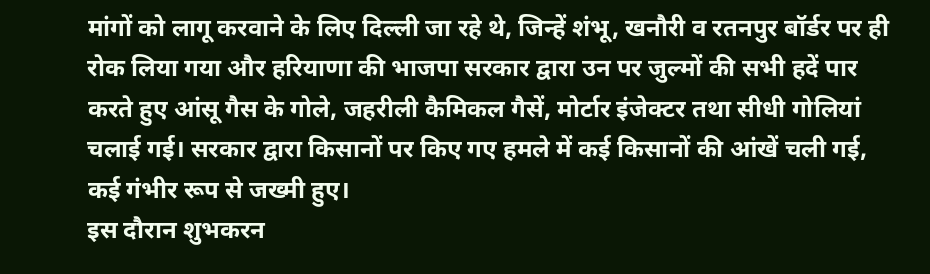मांगों को लागू करवाने के लिए दिल्ली जा रहे थे, जिन्हें शंभू, खनौरी व रतनपुर बॉर्डर पर ही रोक लिया गया और हरियाणा की भाजपा सरकार द्वारा उन पर जुल्मों की सभी हदें पार करते हुए आंसू गैस के गोले, जहरीली कैमिकल गैसें, मोर्टार इंजेक्टर तथा सीधी गोलियां चलाई गई। सरकार द्वारा किसानों पर किए गए हमले में कई किसानों की आंखें चली गई, कई गंभीर रूप से जख्मी हुए।
इस दौरान शुभकरन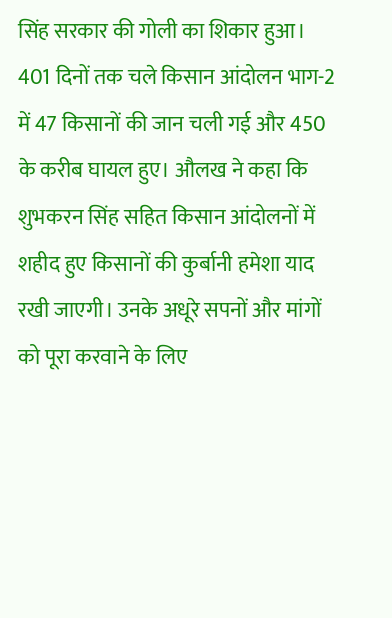सिंह सरकार की गोली का शिकार हुआ। 401 दिनों तक चले किसान आंदोलन भाग-2 में 47 किसानों की जान चली गई और 450 के करीब घायल हुए। औलख ने कहा कि शुभकरन सिंह सहित किसान आंदोलनों में शहीद हुए किसानों की कुर्बानी हमेशा याद रखी जाएगी। उनके अधूरे सपनों और मांगों को पूरा करवाने के लिए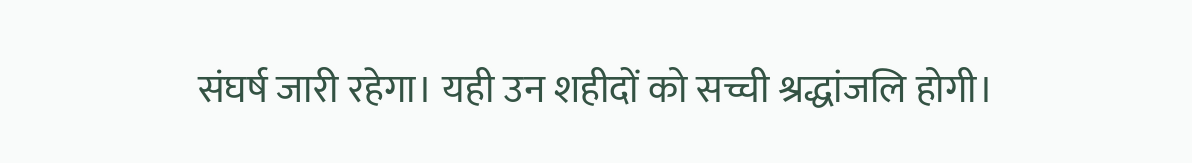संघर्ष जारी रहेगा। यही उन शहीदों को सच्ची श्रद्धांजलि होगी।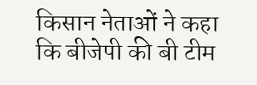किसान नेताओं ने कहा कि बीजेपी की बी टीम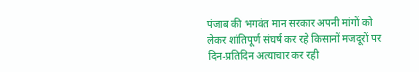पंजाब की भगवंत मान सरकार अपनी मांगों को लेकर शांतिपूर्ण संघर्ष कर रहे किसानों मजदूरों पर दिन-प्रतिदिन अत्याचार कर रही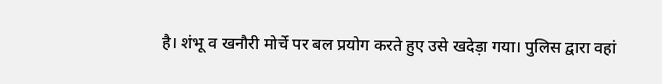है। शंभू व खनौरी मोर्चे पर बल प्रयोग करते हुए उसे खदेड़ा गया। पुलिस द्वारा वहां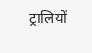ट्रालियों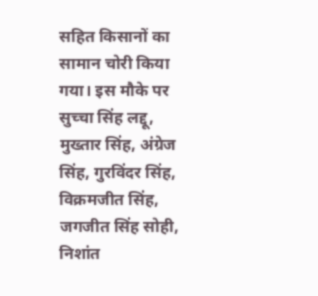सहित किसानों का सामान चोरी किया गया। इस मौके पर सुच्चा सिंह लद्दू, मुख्तार सिंह, अंग्रेज सिंह, गुरविंदर सिंह, विक्रमजीत सिंह, जगजीत सिंह सोही, निशांत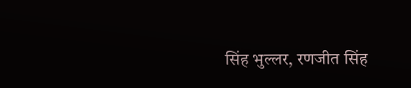सिंह भुल्लर, रणजीत सिंह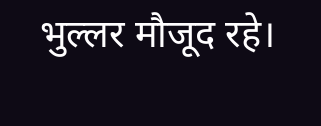भुल्लर मौजूद रहे।